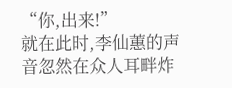“你,出来!”
就在此时,李仙蕙的声音忽然在众人耳畔炸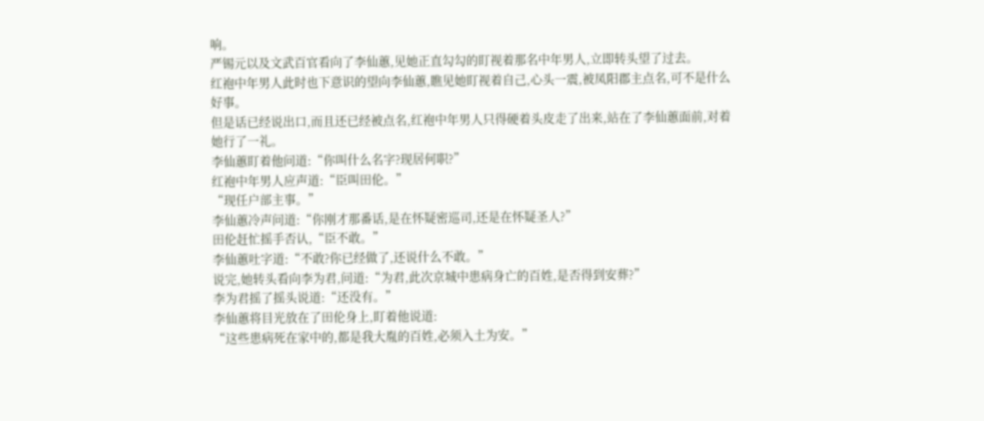响。
严锡元以及文武百官看向了李仙蕙,见她正直勾勾的盯视着那名中年男人,立即转头望了过去。
红袍中年男人此时也下意识的望向李仙蕙,瞧见她盯视着自己,心头一震,被凤阳郡主点名,可不是什么好事。
但是话已经说出口,而且还已经被点名,红袍中年男人只得硬着头皮走了出来,站在了李仙蕙面前,对着她行了一礼。
李仙蕙盯着他问道:“你叫什么名字?现居何职?”
红袍中年男人应声道:“臣叫田伦。”
“现任户部主事。”
李仙蕙冷声问道:“你刚才那番话,是在怀疑密巡司,还是在怀疑圣人?”
田伦赶忙摇手否认,“臣不敢。”
李仙蕙吐字道:“不敢?你已经做了,还说什么不敢。”
说完,她转头看向李为君,问道:“为君,此次京城中患病身亡的百姓,是否得到安葬?”
李为君摇了摇头说道:“还没有。”
李仙蕙将目光放在了田伦身上,盯着他说道:
“这些患病死在家中的,都是我大胤的百姓,必须入土为安。”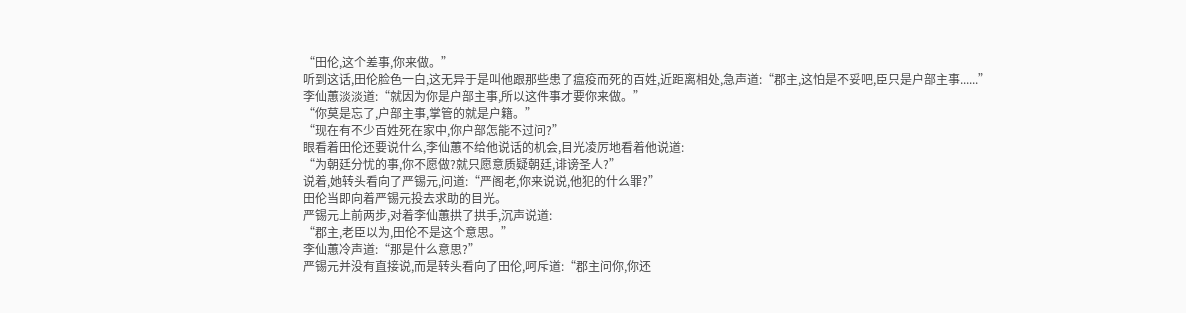“田伦,这个差事,你来做。”
听到这话,田伦脸色一白,这无异于是叫他跟那些患了瘟疫而死的百姓,近距离相处,急声道:“郡主,这怕是不妥吧,臣只是户部主事......”
李仙蕙淡淡道:“就因为你是户部主事,所以这件事才要你来做。”
“你莫是忘了,户部主事,掌管的就是户籍。”
“现在有不少百姓死在家中,你户部怎能不过问?”
眼看着田伦还要说什么,李仙蕙不给他说话的机会,目光凌厉地看着他说道:
“为朝廷分忧的事,你不愿做?就只愿意质疑朝廷,诽谤圣人?”
说着,她转头看向了严锡元,问道:“严阁老,你来说说,他犯的什么罪?”
田伦当即向着严锡元投去求助的目光。
严锡元上前两步,对着李仙蕙拱了拱手,沉声说道:
“郡主,老臣以为,田伦不是这个意思。”
李仙蕙冷声道:“那是什么意思?”
严锡元并没有直接说,而是转头看向了田伦,呵斥道:“郡主问你,你还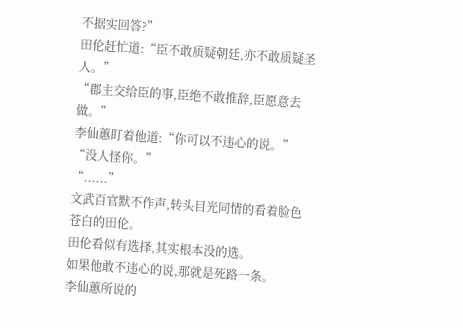不据实回答?”
田伦赶忙道:“臣不敢质疑朝廷,亦不敢质疑圣人。”
“郡主交给臣的事,臣绝不敢推辞,臣愿意去做。”
李仙蕙盯着他道:“你可以不违心的说。”
“没人怪你。”
“......”
文武百官默不作声,转头目光同情的看着脸色苍白的田伦。
田伦看似有选择,其实根本没的选。
如果他敢不违心的说,那就是死路一条。
李仙蕙所说的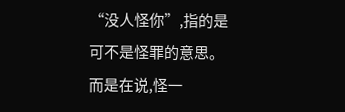“没人怪你”,指的是可不是怪罪的意思。
而是在说,怪一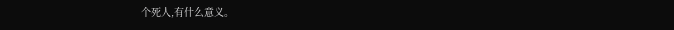个死人,有什么意义。